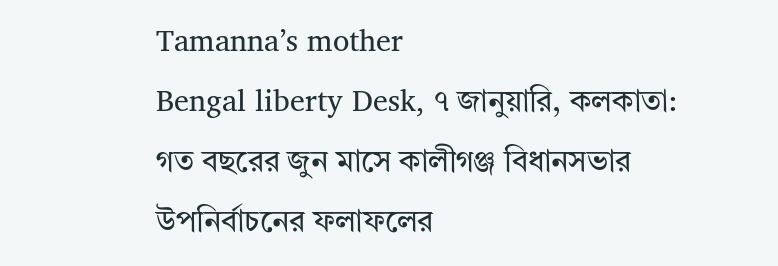Tamanna’s mother
Bengal liberty Desk, ৭ জানুয়ারি, কলকাতা: গত বছরের জুন মাসে কালীগঞ্জ বিধানসভার উপনির্বাচনের ফলাফলের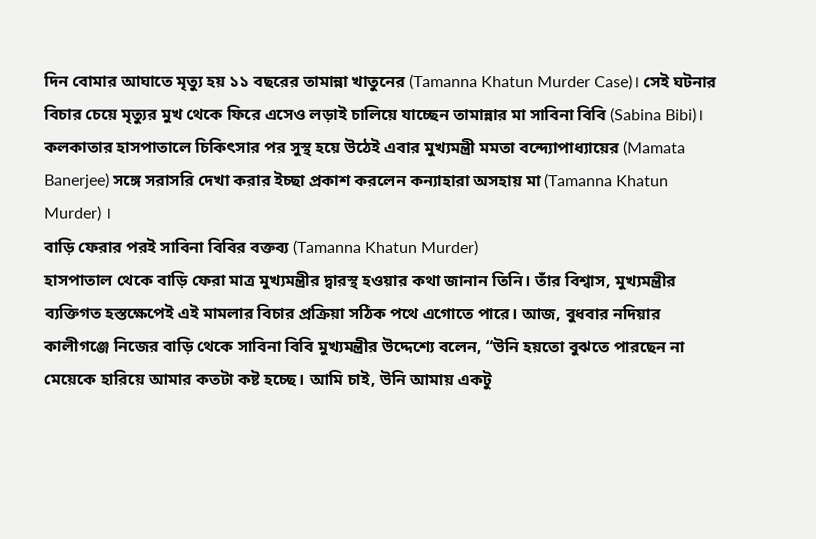দিন বোমার আঘাতে মৃত্যু হয় ১১ বছরের তামান্না খাতুনের (Tamanna Khatun Murder Case)। সেই ঘটনার বিচার চেয়ে মৃত্যুর মুখ থেকে ফিরে এসেও লড়াই চালিয়ে যাচ্ছেন তামান্নার মা সাবিনা বিবি (Sabina Bibi)। কলকাতার হাসপাতালে চিকিৎসার পর সুস্থ হয়ে উঠেই এবার মুখ্যমন্ত্রী মমতা বন্দ্যোপাধ্যায়ের (Mamata Banerjee) সঙ্গে সরাসরি দেখা করার ইচ্ছা প্রকাশ করলেন কন্যাহারা অসহায় মা (Tamanna Khatun Murder) ।
বাড়ি ফেরার পরই সাবিনা বিবির বক্তব্য (Tamanna Khatun Murder)
হাসপাতাল থেকে বাড়ি ফেরা মাত্র মুখ্যমন্ত্রীর দ্বারস্থ হওয়ার কথা জানান তিনি। তাঁর বিশ্বাস, মুখ্যমন্ত্রীর ব্যক্তিগত হস্তক্ষেপেই এই মামলার বিচার প্রক্রিয়া সঠিক পথে এগোতে পারে। আজ, বুধবার নদিয়ার কালীগঞ্জে নিজের বাড়ি থেকে সাবিনা বিবি মুখ্যমন্ত্রীর উদ্দেশ্যে বলেন, “উনি হয়তো বুঝতে পারছেন না মেয়েকে হারিয়ে আমার কতটা কষ্ট হচ্ছে। আমি চাই, উনি আমায় একটু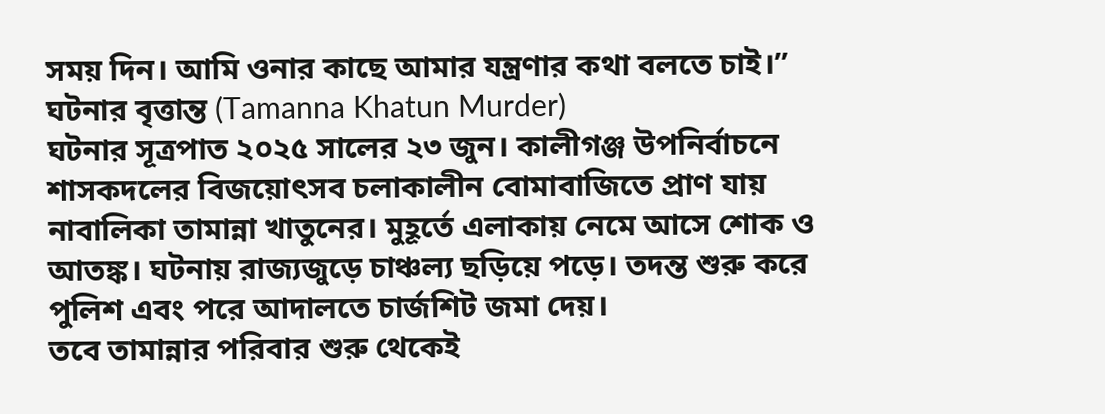সময় দিন। আমি ওনার কাছে আমার যন্ত্রণার কথা বলতে চাই।”
ঘটনার বৃত্তান্ত (Tamanna Khatun Murder)
ঘটনার সূত্রপাত ২০২৫ সালের ২৩ জুন। কালীগঞ্জ উপনির্বাচনে শাসকদলের বিজয়োৎসব চলাকালীন বোমাবাজিতে প্রাণ যায় নাবালিকা তামান্না খাতুনের। মুহূর্তে এলাকায় নেমে আসে শোক ও আতঙ্ক। ঘটনায় রাজ্যজুড়ে চাঞ্চল্য ছড়িয়ে পড়ে। তদন্ত শুরু করে পুলিশ এবং পরে আদালতে চার্জশিট জমা দেয়।
তবে তামান্নার পরিবার শুরু থেকেই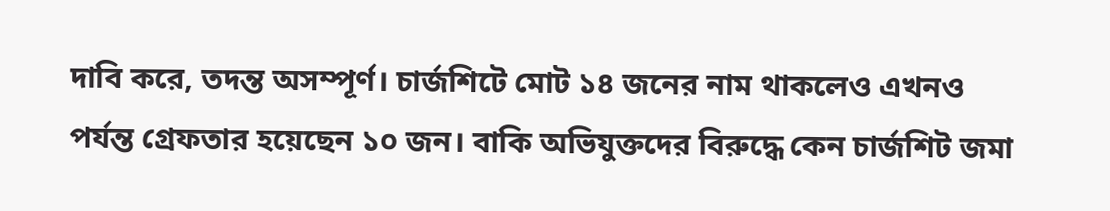দাবি করে, তদন্ত অসম্পূর্ণ। চার্জশিটে মোট ১৪ জনের নাম থাকলেও এখনও পর্যন্ত গ্রেফতার হয়েছেন ১০ জন। বাকি অভিযুক্তদের বিরুদ্ধে কেন চার্জশিট জমা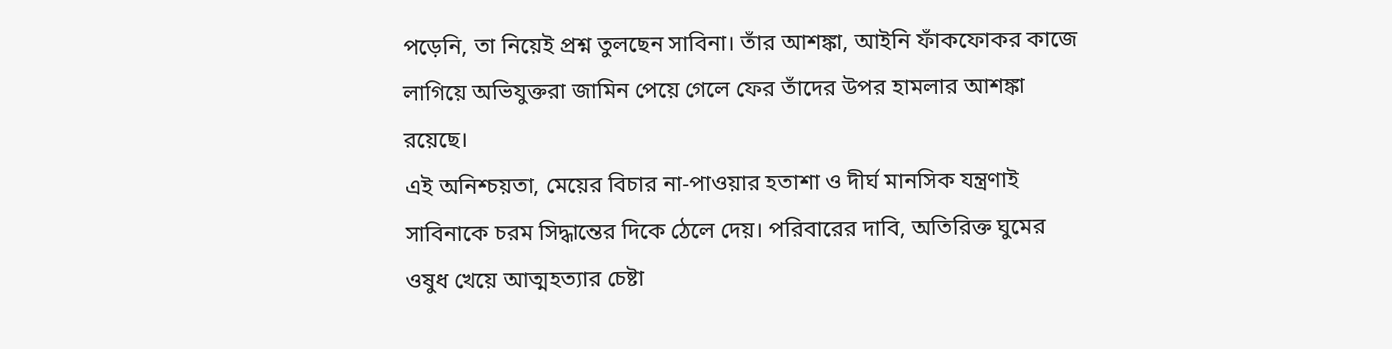পড়েনি, তা নিয়েই প্রশ্ন তুলছেন সাবিনা। তাঁর আশঙ্কা, আইনি ফাঁকফোকর কাজে লাগিয়ে অভিযুক্তরা জামিন পেয়ে গেলে ফের তাঁদের উপর হামলার আশঙ্কা রয়েছে।
এই অনিশ্চয়তা, মেয়ের বিচার না-পাওয়ার হতাশা ও দীর্ঘ মানসিক যন্ত্রণাই সাবিনাকে চরম সিদ্ধান্তের দিকে ঠেলে দেয়। পরিবারের দাবি, অতিরিক্ত ঘুমের ওষুধ খেয়ে আত্মহত্যার চেষ্টা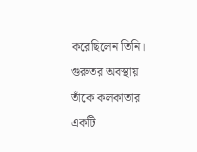করেছিলেন তিনি। গুরুতর অবস্থায় তাঁকে কলকাতার একটি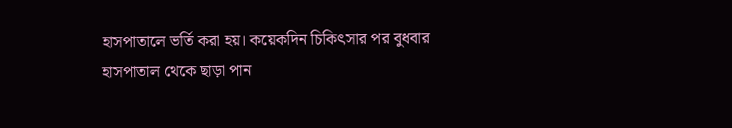হাসপাতালে ভর্তি করা হয়। কয়েকদিন চিকিৎসার পর বুধবার হাসপাতাল থেকে ছাড়া পান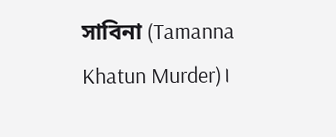সাবিনা (Tamanna Khatun Murder)।